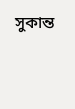সুকান্ত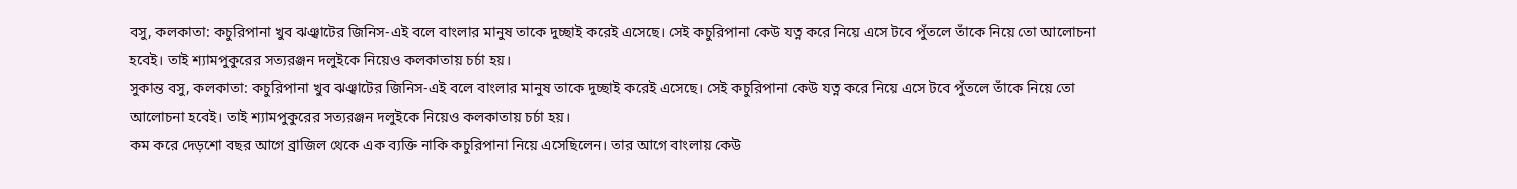বসু, কলকাতা: কচুরিপানা খুব ঝঞ্ঝাটের জিনিস-এই বলে বাংলার মানুষ তাকে দুচ্ছাই করেই এসেছে। সেই কচুরিপানা কেউ যত্ন করে নিয়ে এসে টবে পুঁতলে তাঁকে নিয়ে তো আলোচনা হবেই। তাই শ্যামপুকুরের সত্যরঞ্জন দলুইকে নিয়েও কলকাতায় চর্চা হয়।
সুকান্ত বসু, কলকাতা: কচুরিপানা খুব ঝঞ্ঝাটের জিনিস-এই বলে বাংলার মানুষ তাকে দুচ্ছাই করেই এসেছে। সেই কচুরিপানা কেউ যত্ন করে নিয়ে এসে টবে পুঁতলে তাঁকে নিয়ে তো আলোচনা হবেই। তাই শ্যামপুকুরের সত্যরঞ্জন দলুইকে নিয়েও কলকাতায় চর্চা হয়।
কম করে দেড়শো বছর আগে ব্রাজিল থেকে এক ব্যক্তি নাকি কচুরিপানা নিয়ে এসেছিলেন। তার আগে বাংলায় কেউ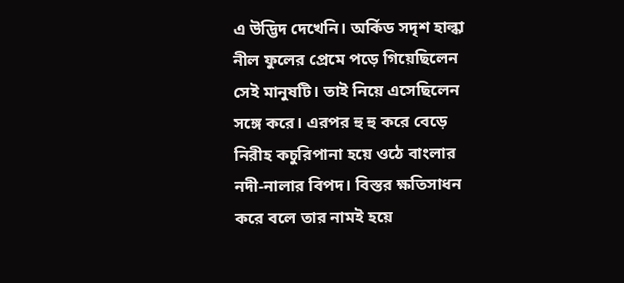এ উদ্ভিদ দেখেনি। অর্কিড সদৃশ হাল্কা নীল ফুলের প্রেমে পড়ে গিয়েছিলেন সেই মানুষটি। তাই নিয়ে এসেছিলেন সঙ্গে করে। এরপর হু হু করে বেড়ে নিরীহ কচুরিপানা হয়ে ওঠে বাংলার নদী-নালার বিপদ। বিস্তর ক্ষতিসাধন করে বলে তার নামই হয়ে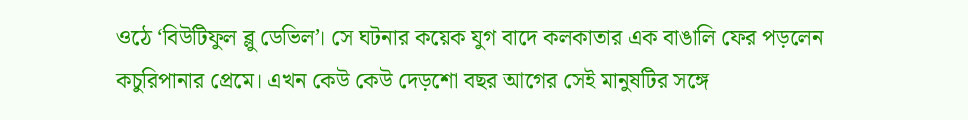ওঠে ‘বিউটিফুল ব্লু ডেভিল’। সে ঘটনার কয়েক যুগ বাদে কলকাতার এক বাঙালি ফের পড়লেন কচুরিপানার প্রেমে। এখন কেউ কেউ দেড়শো বছর আগের সেই মানুষটির সঙ্গে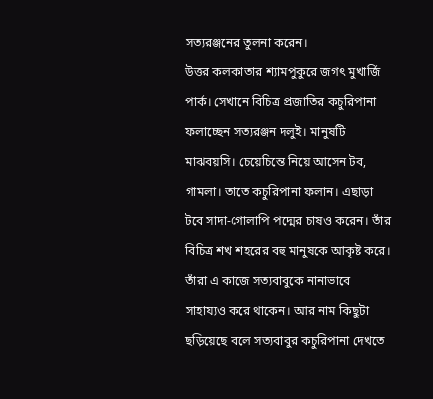সত্যরঞ্জনের তুলনা করেন।
উত্তর কলকাতার শ্যামপুকুরে জগৎ মুখার্জি পার্ক। সেখানে বিচিত্র প্রজাতির কচুরিপানা ফলাচ্ছেন সত্যরঞ্জন দলুই। মানুষটি মাঝবয়সি। চেয়েচিন্তে নিয়ে আসেন টব, গামলা। তাতে কচুরিপানা ফলান। এছাড়া টবে সাদা-গোলাপি পদ্মের চাষও করেন। তাঁর বিচিত্র শখ শহরের বহু মানুষকে আকৃষ্ট করে। তাঁরা এ কাজে সত্যবাবুকে নানাভাবে সাহায্যও করে থাকেন। আর নাম কিছুটা ছড়িয়েছে বলে সত্যবাবুর কচুরিপানা দেখতে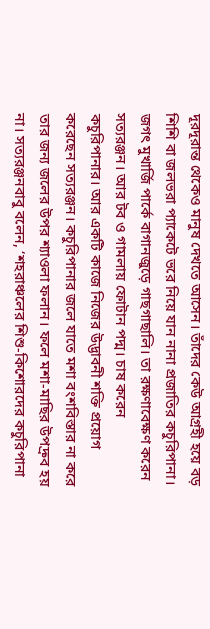দূরদূরান্ত থেকেও মানুষ দেখতে আসেন। তাঁদের কেউ আগ্রহী হয়ে বড় শিশি বা জলভরা প্যাকেটে ভরে নিয়ে যান নানা প্রজাতির কচুরিপানা। জগৎ মুখার্জি পার্কে বাগানজুড়ে গাছগাছালি। তা রক্ষণাবেক্ষণ করেন সত্যরঞ্জন। আর টব ও গামলায় ফোটান পদ্ম। চাষ করেন কচুরিপানার। আর একটি কাজে নিজের উদ্ভাবনী শক্তি প্রয়োগ করেছেন সত্যরঞ্জন। কচুরিপানার জলে যাতে মশা বংশবিস্তার না করে তার জন্য জলের উপর শ্যাওলা ফলান। ফলে মশা‑মাছির উপদ্রুব হয় না। সত্যরঞ্জনবাবু বলেন, ‘শহরাঞ্চলের শিশু-কিশোরদের কচুরিপানা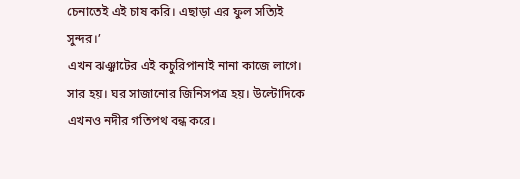চেনাতেই এই চাষ করি। এছাড়া এর ফুল সত্যিই সুন্দর।’
এখন ঝঞ্ঝাটের এই কচুরিপানাই নানা কাজে লাগে। সার হয়। ঘর সাজানোর জিনিসপত্র হয়। উল্টোদিকে এখনও নদীর গতিপথ বন্ধ করে।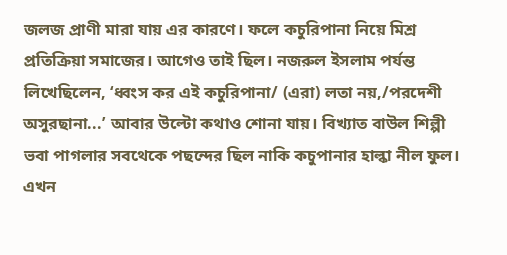জলজ প্রাণী মারা যায় এর কারণে। ফলে কচুরিপানা নিয়ে মিশ্র প্রতিক্রিয়া সমাজের। আগেও তাই ছিল। নজরুল ইসলাম পর্যন্ত লিখেছিলেন, ‘ধ্বংস কর এই কচুরিপানা/ (এরা) লতা নয়,/পরদেশী অসুরছানা...’ আবার উল্টো কথাও শোনা যায়। বিখ্যাত বাউল শিল্পী ভবা পাগলার সবথেকে পছন্দের ছিল নাকি কচুপানার হাল্কা নীল ফুল। এখন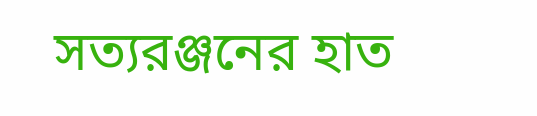সত্যরঞ্জনের হাত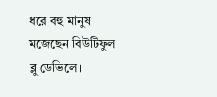ধরে বহু মানুষ মজেছেন বিউটিফুল ব্লু ডেভিলে।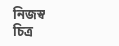নিজস্ব চিত্র